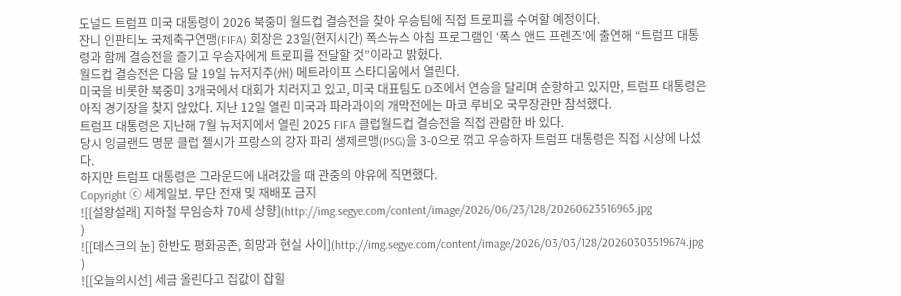도널드 트럼프 미국 대통령이 2026 북중미 월드컵 결승전을 찾아 우승팀에 직접 트로피를 수여할 예정이다.
잔니 인판티노 국제축구연맹(FIFA) 회장은 23일(현지시간) 폭스뉴스 아침 프로그램인 ‘폭스 앤드 프렌즈’에 출연해 “트럼프 대통령과 함께 결승전을 즐기고 우승자에게 트로피를 전달할 것”이라고 밝혔다.
월드컵 결승전은 다음 달 19일 뉴저지주(州) 메트라이프 스타디움에서 열린다.
미국을 비롯한 북중미 3개국에서 대회가 치러지고 있고, 미국 대표팀도 D조에서 연승을 달리며 순항하고 있지만, 트럼프 대통령은 아직 경기장을 찾지 않았다. 지난 12일 열린 미국과 파라과이의 개막전에는 마코 루비오 국무장관만 참석했다.
트럼프 대통령은 지난해 7월 뉴저지에서 열린 2025 FIFA 클럽월드컵 결승전을 직접 관람한 바 있다.
당시 잉글랜드 명문 클럽 첼시가 프랑스의 강자 파리 생제르맹(PSG)을 3-0으로 꺾고 우승하자 트럼프 대통령은 직접 시상에 나섰다.
하지만 트럼프 대통령은 그라운드에 내려갔을 때 관중의 야유에 직면했다.
Copyright ⓒ 세계일보. 무단 전재 및 재배포 금지
![[설왕설래] 지하철 무임승차 70세 상향](http://img.segye.com/content/image/2026/06/23/128/20260623516965.jpg
)
![[데스크의 눈] 한반도 평화공존, 희망과 현실 사이](http://img.segye.com/content/image/2026/03/03/128/20260303519674.jpg
)
![[오늘의시선] 세금 올린다고 집값이 잡힐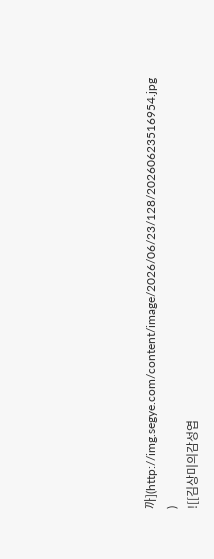까](http://img.segye.com/content/image/2026/06/23/128/20260623516954.jpg
)
![[김상미의감성엽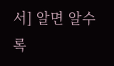서] 알면 알수록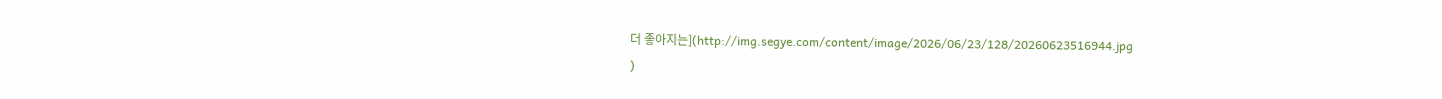더 좋아지는](http://img.segye.com/content/image/2026/06/23/128/20260623516944.jpg
)